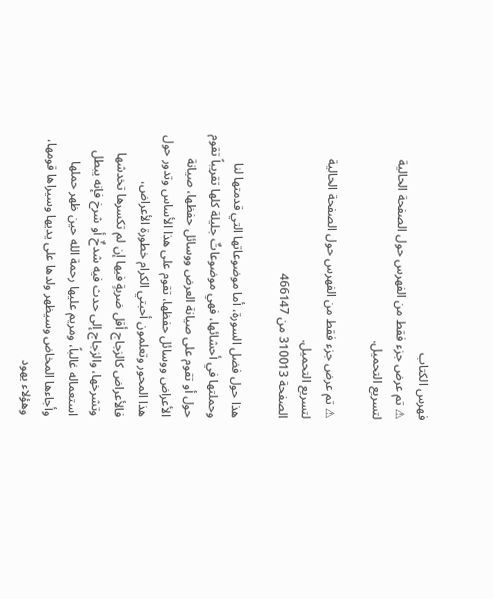فهرس الكتاب
⚠ تم عرض جزء فقط من الفهرس حول الصفحة الحالية لتسريع التحميل.

⚠ تم عرض جزء فقط من الفهرس حول الصفحة الحالية لتسريع التحميل.
الصفحة 310013 من 466147

هذا حول فضل السورة، أما موضوعاتها التي قدمتها لنا وحملتها في أحشائها، فهي موضوعاتٌ جليلة كلها تقريباً تقوم حول أو تقوم على صيانة العرض ووسائل حفظها، صيانة الأعراض ووسائل حفظها، تقوم على هذا الأساس وتدور حول هذا المحور وتعلمون أحبتي الكرام خطورة الأعراض، فالأعراض كالزجاج أقل ضربةٍ فيها إن لم تكسرها تخدشها وتشرخها، والزجاج إلى حدث فيه شدخٌ أو شرخ فإنه يبطل استعماله غالباً، ومريم عليها رحمة الله حين ظهر حملها وأجاءها المخاض وسيظهر ولدها على يديها وسيراها قومها، وهؤلاء يهود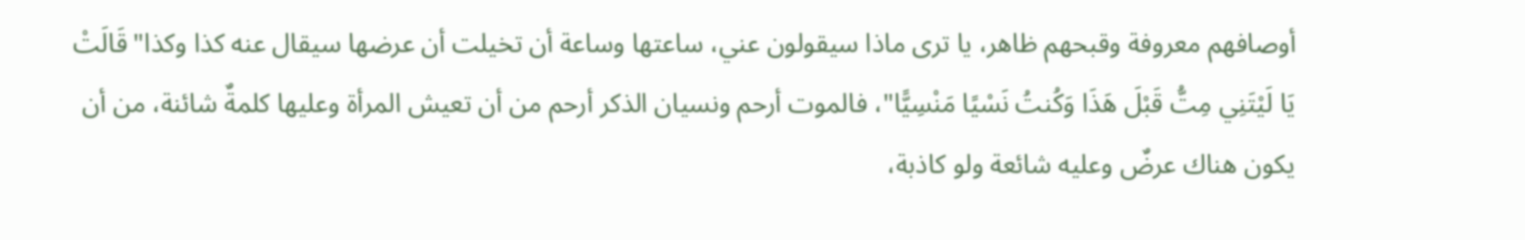أوصافهم معروفة وقبحهم ظاهر، يا ترى ماذا سيقولون عني، ساعتها وساعة أن تخيلت أن عرضها سيقال عنه كذا وكذا"قَالَتْ يَا لَيْتَنِي مِتُّ قَبْلَ هَذَا وَكُنتُ نَسْيًا مَنْسِيًّا"، فالموت أرحم ونسيان الذكر أرحم من أن تعيش المرأة وعليها كلمةٌ شائنة، من أن يكون هناك عرضٌ وعليه شائعة ولو كاذبة،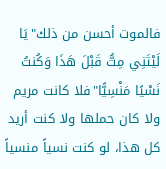فالموت أحسن من ذلك"يَا لَيْتَنِي مِتُّ قَبْلَ هَذَا وَكُنتُ نَسْيًا مَنْسِيًّا"فلا كانت مريم ولا كان حملها ولا كنت أريد كل هذا، لو كنت نسياً منسياً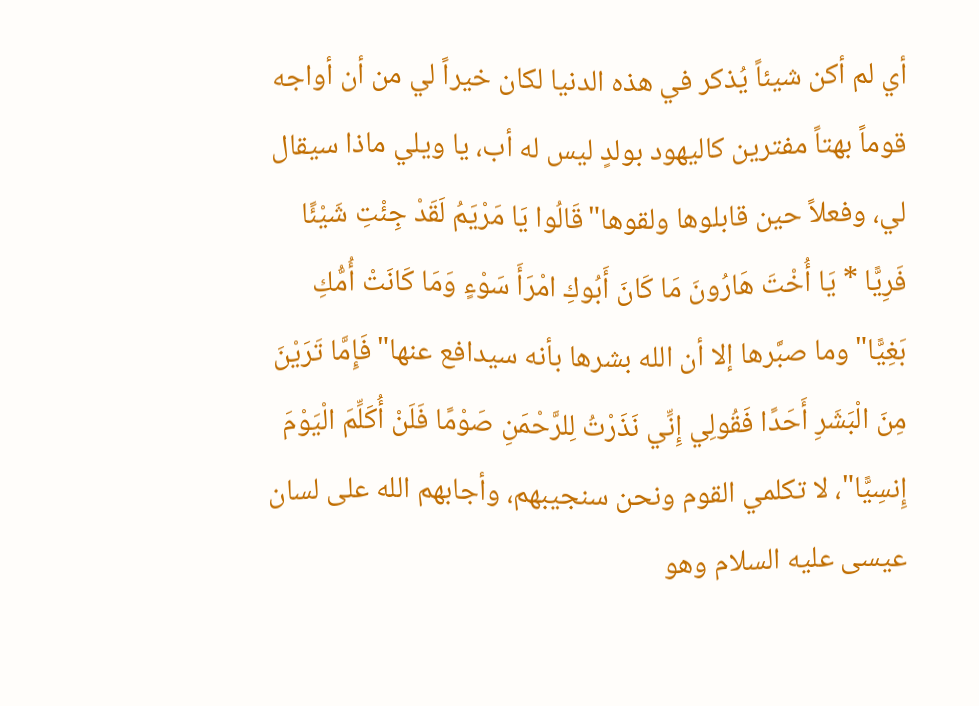أي لم أكن شيئاً يُذكر في هذه الدنيا لكان خيراً لي من أن أواجه قوماً بهتاً مفترين كاليهود بولدٍ ليس له أب، يا ويلي ماذا سيقال لي، وفعلاً حين قابلوها ولقوها"قَالُوا يَا مَرْيَمُ لَقَدْ جِئْتِ شَيْئًا فَرِيًّا * يَا أُخْتَ هَارُونَ مَا كَانَ أَبُوكِ امْرَأَ سَوْءٍ وَمَا كَانَتْ أُمُّكِ بَغِيًّا"وما صبَّرها إلا أن الله بشرها بأنه سيدافع عنها"فَإِمَّا تَرَيْنَ مِنَ الْبَشَرِ أَحَدًا فَقُولِي إِنِّي نَذَرْتُ لِلرَّحْمَنِ صَوْمًا فَلَنْ أُكَلِّمَ الْيَوْمَ إِنسِيًّا"، لا تكلمي القوم ونحن سنجيبهم، وأجابهم الله على لسان عيسى عليه السلام وهو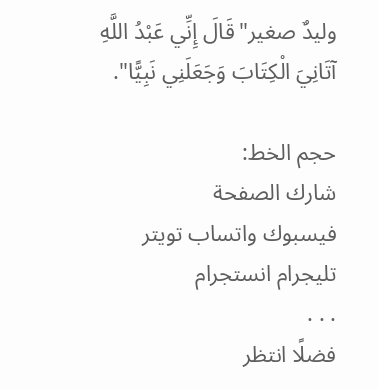وليدٌ صغير"قَالَ إِنِّي عَبْدُ اللَّهِ آتَانِيَ الْكِتَابَ وَجَعَلَنِي نَبِيًّا".

حجم الخط:
شارك الصفحة
فيسبوك واتساب تويتر تليجرام انستجرام
. . .
فضلًا انتظر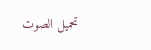تحميل الصوت